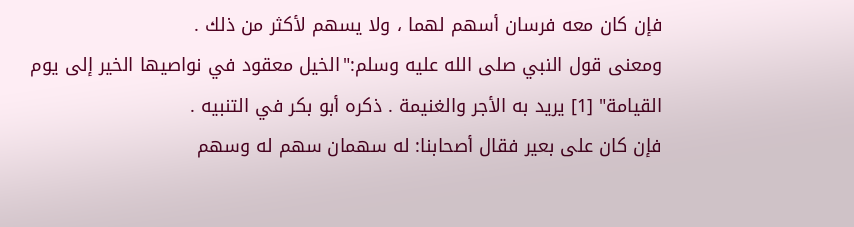فإن كان معه فرسان أسهم لهما ، ولا يسهم لأكثر من ذلك .
ومعنى قول النبي صلى الله عليه وسلم:"الخيل معقود في نواصيها الخير إلى يوم القيامة" [1] يريد به الأجر والغنيمة . ذكره أبو بكر في التنبيه .
فإن كان على بعير فقال أصحابنا: له سهمان سهم له وسهم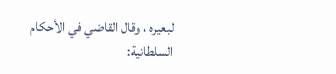لبعيره ، وقال القاضي في الأحكام السلطانية: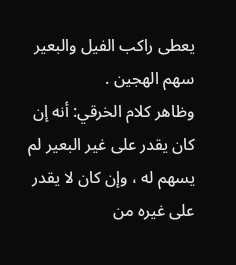يعطى راكب الفيل والبعير سهم الهجين .
وظاهر كلام الخرقي: أنه إن كان يقدر على غير البعير لم يسهم له ، وإن كان لا يقدر على غيره من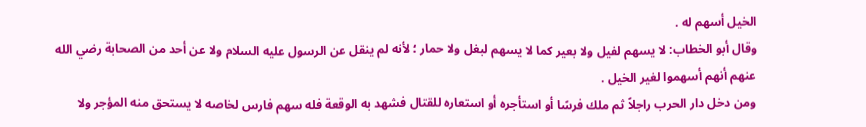الخيل أسهم له .
وقال أبو الخطاب: لا يسهم لفيل ولا بعير كما لا يسهم لبغل ولا حمار ؛ لأنه لم ينقل عن الرسول عليه السلام ولا عن أحد من الصحابة رضي الله عنهم أنهم أسهموا لغير الخيل .
ومن دخل دار الحرب راجلاً ثم ملك فرسًا أو استأجره أو استعاره للقتال فشهد به الوقعة فله سهم فارس لخاصه لا يستحق منه المؤجر ولا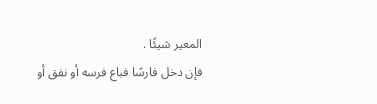المعير شيئًا .
فإن دخل فارسًا فباع فرسه أو نفق أو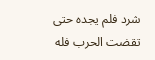شرد فلم يجده حتى تقضت الحرب فله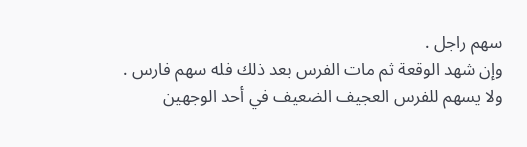سهم راجل .
وإن شهد الوقعة ثم مات الفرس بعد ذلك فله سهم فارس .
ولا يسهم للفرس العجيف الضعيف في أحد الوجهين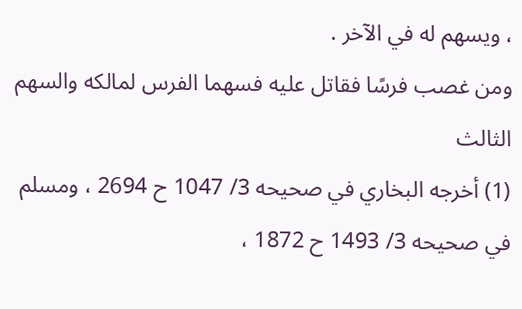، ويسهم له في الآخر .
ومن غصب فرسًا فقاتل عليه فسهما الفرس لمالكه والسهم الثالث
(1) أخرجه البخاري في صحيحه 3/ 1047 ح 2694 ، ومسلم في صحيحه 3/ 1493 ح 1872 ،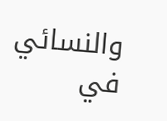والنسائي في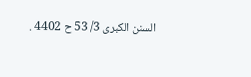السنن الكبرى 3/ 53 ح 4402 .